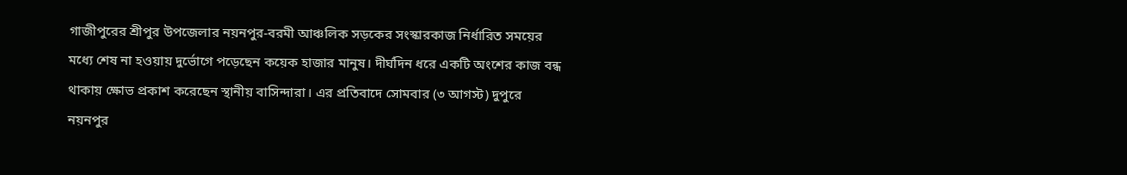গাজীপুরের শ্রীপুর উপজেলার নয়নপুর-বরমী আঞ্চলিক সড়কের সংস্কারকাজ নির্ধারিত সময়ের মধ্যে শেষ না হওয়ায় দুর্ভোগে পড়েছেন কয়েক হাজার মানুষ। দীর্ঘদিন ধরে একটি অংশের কাজ বন্ধ থাকায় ক্ষোভ প্রকাশ করেছেন স্থানীয় বাসিন্দারা। এর প্রতিবাদে সোমবার (৩ আগস্ট) দুপুরে নয়নপুর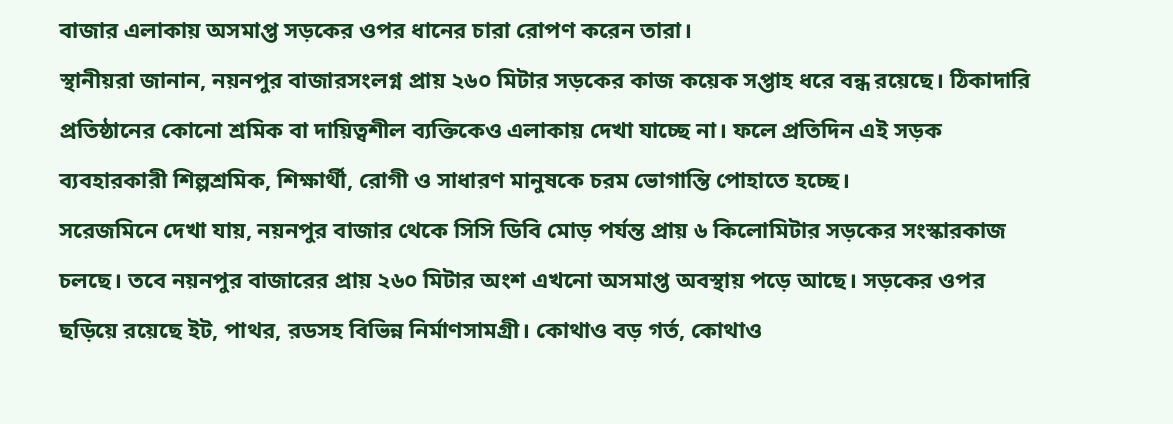বাজার এলাকায় অসমাপ্ত সড়কের ওপর ধানের চারা রোপণ করেন তারা।
স্থানীয়রা জানান, নয়নপুর বাজারসংলগ্ন প্রায় ২৬০ মিটার সড়কের কাজ কয়েক সপ্তাহ ধরে বন্ধ রয়েছে। ঠিকাদারি প্রতিষ্ঠানের কোনো শ্রমিক বা দায়িত্বশীল ব্যক্তিকেও এলাকায় দেখা যাচ্ছে না। ফলে প্রতিদিন এই সড়ক ব্যবহারকারী শিল্পশ্রমিক, শিক্ষার্থী, রোগী ও সাধারণ মানুষকে চরম ভোগান্তি পোহাতে হচ্ছে।
সরেজমিনে দেখা যায়, নয়নপুর বাজার থেকে সিসি ডিবি মোড় পর্যন্ত প্রায় ৬ কিলোমিটার সড়কের সংস্কারকাজ চলছে। তবে নয়নপুর বাজারের প্রায় ২৬০ মিটার অংশ এখনো অসমাপ্ত অবস্থায় পড়ে আছে। সড়কের ওপর ছড়িয়ে রয়েছে ইট, পাথর, রডসহ বিভিন্ন নির্মাণসামগ্রী। কোথাও বড় গর্ত, কোথাও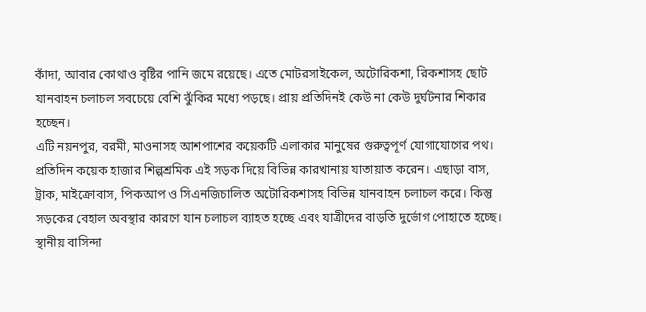কাঁদা, আবার কোথাও বৃষ্টির পানি জমে রয়েছে। এতে মোটরসাইকেল, অটোরিকশা, রিকশাসহ ছোট যানবাহন চলাচল সবচেয়ে বেশি ঝুঁকির মধ্যে পড়ছে। প্রায় প্রতিদিনই কেউ না কেউ দুর্ঘটনার শিকার হচ্ছেন।
এটি নয়নপুর, বরমী, মাওনাসহ আশপাশের কয়েকটি এলাকার মানুষের গুরুত্বপূর্ণ যোগাযোগের পথ। প্রতিদিন কয়েক হাজার শিল্পশ্রমিক এই সড়ক দিয়ে বিভিন্ন কারখানায় যাতায়াত করেন। এছাড়া বাস, ট্রাক, মাইক্রোবাস, পিকআপ ও সিএনজিচালিত অটোরিকশাসহ বিভিন্ন যানবাহন চলাচল করে। কিন্তু সড়কের বেহাল অবস্থার কারণে যান চলাচল ব্যাহত হচ্ছে এবং যাত্রীদের বাড়তি দুর্ভোগ পোহাতে হচ্ছে।
স্থানীয় বাসিন্দা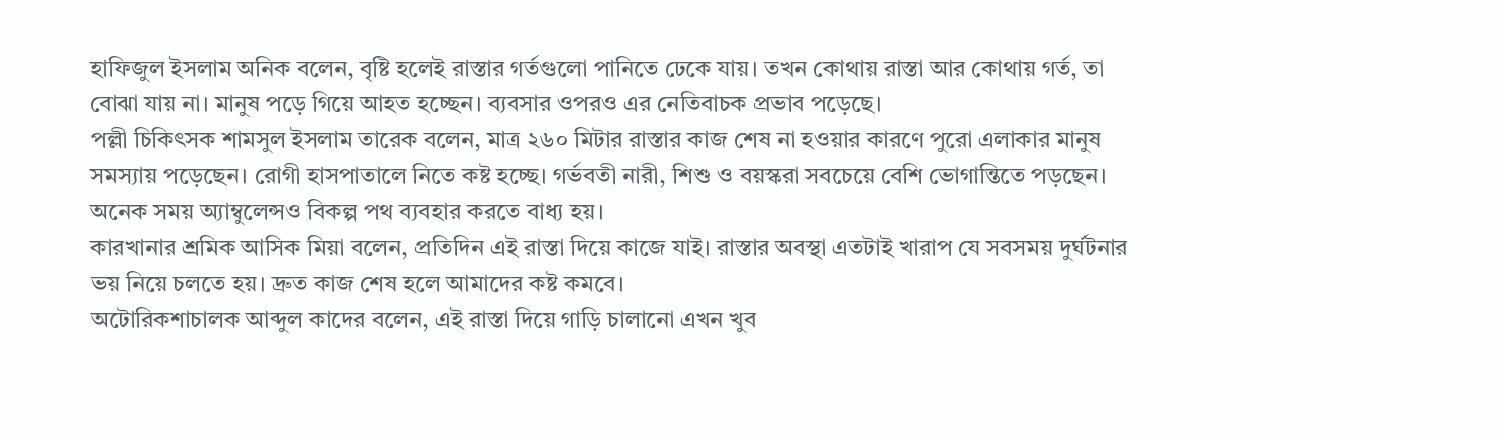হাফিজুল ইসলাম অনিক বলেন, বৃষ্টি হলেই রাস্তার গর্তগুলো পানিতে ঢেকে যায়। তখন কোথায় রাস্তা আর কোথায় গর্ত, তা বোঝা যায় না। মানুষ পড়ে গিয়ে আহত হচ্ছেন। ব্যবসার ওপরও এর নেতিবাচক প্রভাব পড়েছে।
পল্লী চিকিৎসক শামসুল ইসলাম তারেক বলেন, মাত্র ২৬০ মিটার রাস্তার কাজ শেষ না হওয়ার কারণে পুরো এলাকার মানুষ সমস্যায় পড়েছেন। রোগী হাসপাতালে নিতে কষ্ট হচ্ছে। গর্ভবতী নারী, শিশু ও বয়স্করা সবচেয়ে বেশি ভোগান্তিতে পড়ছেন। অনেক সময় অ্যাম্বুলেন্সও বিকল্প পথ ব্যবহার করতে বাধ্য হয়।
কারখানার শ্রমিক আসিক মিয়া বলেন, প্রতিদিন এই রাস্তা দিয়ে কাজে যাই। রাস্তার অবস্থা এতটাই খারাপ যে সবসময় দুর্ঘটনার ভয় নিয়ে চলতে হয়। দ্রুত কাজ শেষ হলে আমাদের কষ্ট কমবে।
অটোরিকশাচালক আব্দুল কাদের বলেন, এই রাস্তা দিয়ে গাড়ি চালানো এখন খুব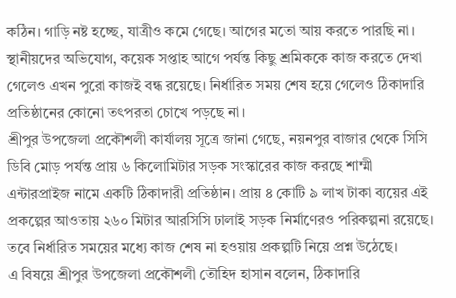কঠিন। গাড়ি নষ্ট হচ্ছে, যাত্রীও কমে গেছে। আগের মতো আয় করতে পারছি না।
স্থানীয়দের অভিযোগ, কয়েক সপ্তাহ আগে পর্যন্ত কিছু শ্রমিককে কাজ করতে দেখা গেলেও এখন পুরো কাজই বন্ধ রয়েছে। নির্ধারিত সময় শেষ হয়ে গেলেও ঠিকাদারি প্রতিষ্ঠানের কোনো তৎপরতা চোখে পড়ছে না।
শ্রীপুর উপজেলা প্রকৌশলী কার্যালয় সূত্রে জানা গেছে, নয়নপুর বাজার থেকে সিসি ডিবি মোড় পর্যন্ত প্রায় ৬ কিলোমিটার সড়ক সংস্কারের কাজ করছে শাম্মী এন্টারপ্রাইজ নামে একটি ঠিকাদারী প্রতিষ্ঠান। প্রায় ৪ কোটি ৯ লাখ টাকা ব্যয়ের এই প্রকল্পের আওতায় ২৬০ মিটার আরসিসি ঢালাই সড়ক নির্মাণেরও পরিকল্পনা রয়েছে। তবে নির্ধারিত সময়ের মধ্যে কাজ শেষ না হওয়ায় প্রকল্পটি নিয়ে প্রশ্ন উঠেছে।
এ বিষয়ে শ্রীপুর উপজেলা প্রকৌশলী তৌহিদ হাসান বলেন, ঠিকাদারি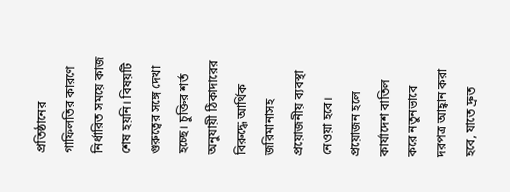প্রতিষ্ঠানের গাফিলতির কারণে নির্ধারিত সময়ে কাজ শেষ হয়নি। বিষয়টি গুরুত্বের সঙ্গে দেখা হচ্ছে। চুক্তির শর্ত অনুযায়ী ঠিকাদারের বিরুদ্ধে আর্থিক জরিমানাসহ প্রয়োজনীয় ব্যবস্থা নেওয়া হবে। প্রয়োজন হলে কার্যাদেশ বাতিল করে নতুনভাবে দরপত্র আহ্বান করা হবে, যাতে দ্রুত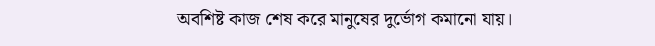অবশিষ্ট কাজ শেষ করে মানুষের দুর্ভোগ কমানো যায়।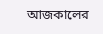আজকালের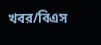খবর/বিএস